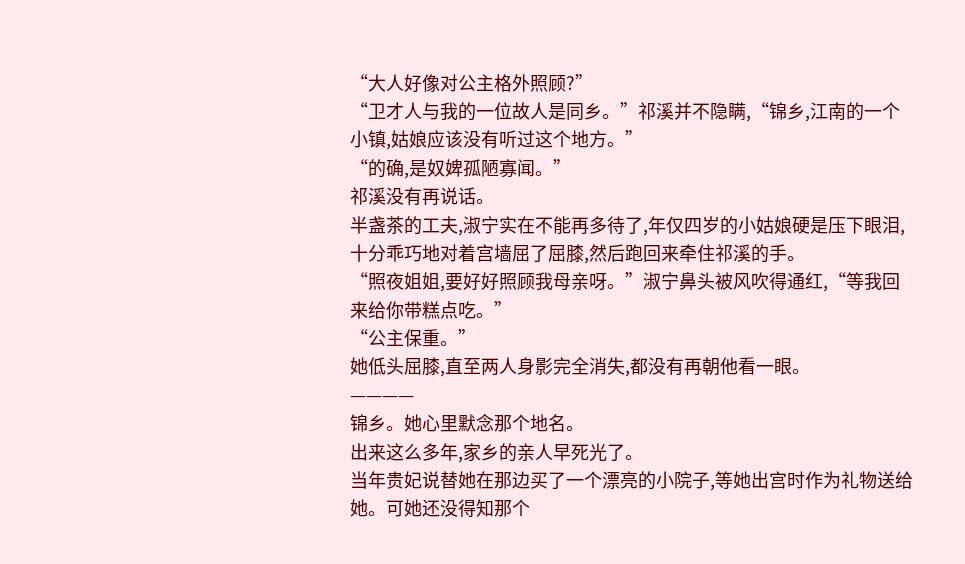“大人好像对公主格外照顾?”
“卫才人与我的一位故人是同乡。”祁溪并不隐瞒,“锦乡,江南的一个小镇,姑娘应该没有听过这个地方。”
“的确,是奴婢孤陋寡闻。”
祁溪没有再说话。
半盏茶的工夫,淑宁实在不能再多待了,年仅四岁的小姑娘硬是压下眼泪,十分乖巧地对着宫墙屈了屈膝,然后跑回来牵住祁溪的手。
“照夜姐姐,要好好照顾我母亲呀。”淑宁鼻头被风吹得通红,“等我回来给你带糕点吃。”
“公主保重。”
她低头屈膝,直至两人身影完全消失,都没有再朝他看一眼。
————
锦乡。她心里默念那个地名。
出来这么多年,家乡的亲人早死光了。
当年贵妃说替她在那边买了一个漂亮的小院子,等她出宫时作为礼物送给她。可她还没得知那个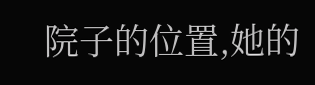院子的位置,她的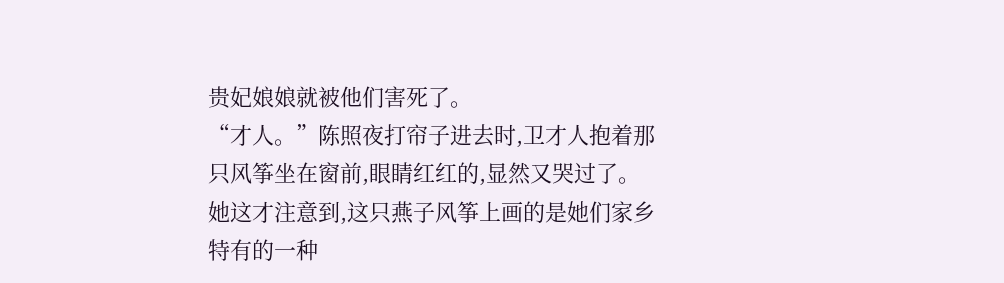贵妃娘娘就被他们害死了。
“才人。”陈照夜打帘子进去时,卫才人抱着那只风筝坐在窗前,眼睛红红的,显然又哭过了。
她这才注意到,这只燕子风筝上画的是她们家乡特有的一种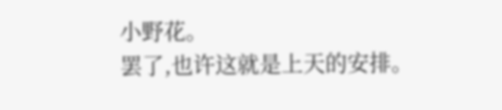小野花。
罢了,也许这就是上天的安排。